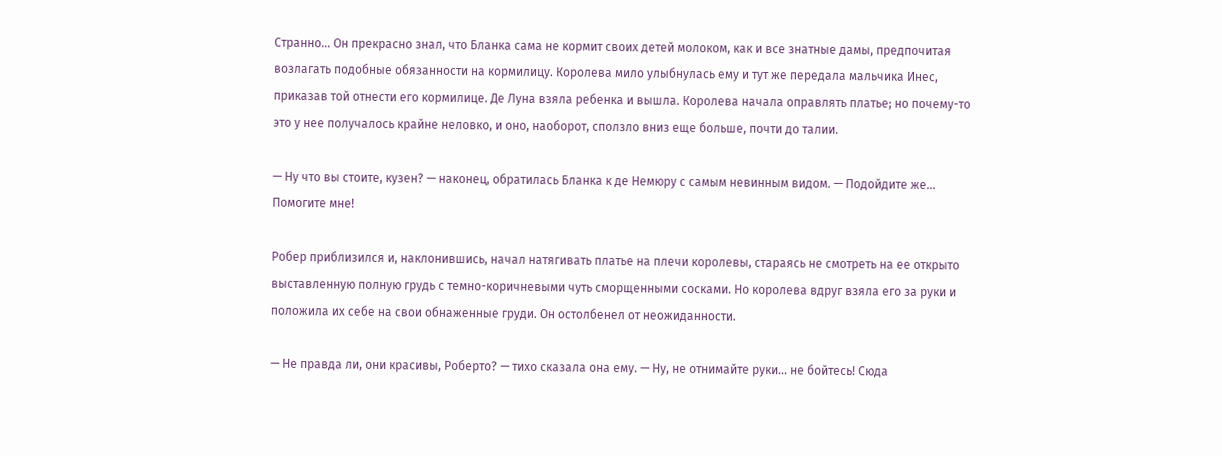Странно… Он прекрасно знал, что Бланка сама не кормит своих детей молоком, как и все знатные дамы, предпочитая возлагать подобные обязанности на кормилицу. Королева мило улыбнулась ему и тут же передала мальчика Инес, приказав той отнести его кормилице. Де Луна взяла ребенка и вышла. Королева начала оправлять платье; но почему-то это у нее получалось крайне неловко, и оно, наоборот, сползло вниз еще больше, почти до талии.

— Ну что вы стоите, кузен? — наконец, обратилась Бланка к де Немюру с самым невинным видом. — Подойдите же… Помогите мне!

Робер приблизился и, наклонившись, начал натягивать платье на плечи королевы, стараясь не смотреть на ее открыто выставленную полную грудь с темно-коричневыми чуть сморщенными сосками. Но королева вдруг взяла его за руки и положила их себе на свои обнаженные груди. Он остолбенел от неожиданности.

— Не правда ли, они красивы, Роберто? — тихо сказала она ему. — Ну, не отнимайте руки… не бойтесь! Сюда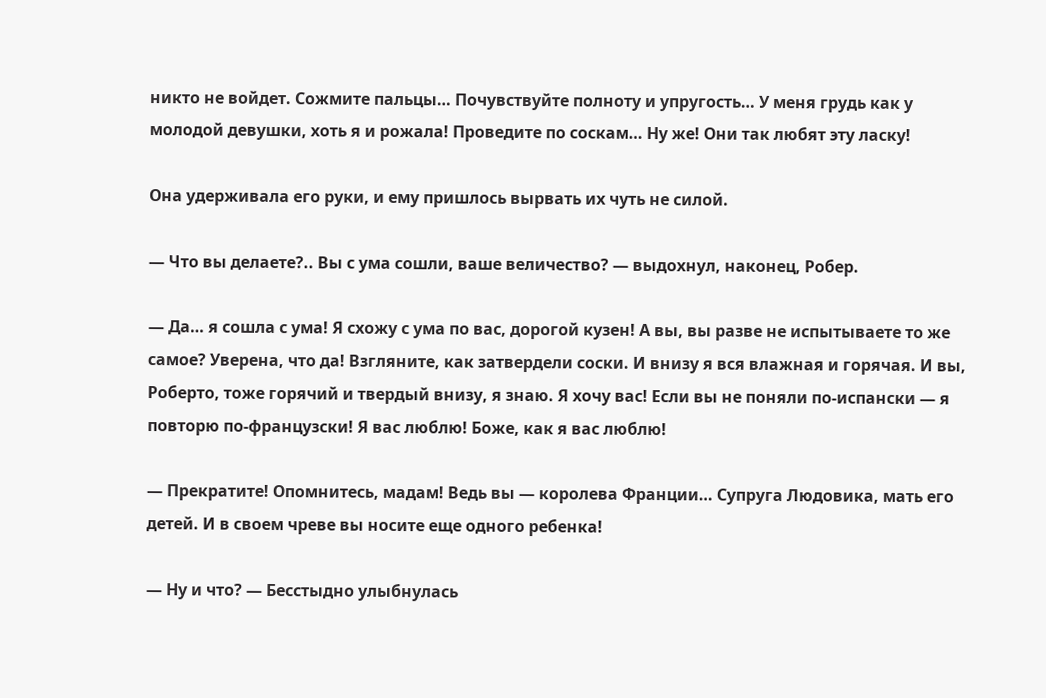никто не войдет. Сожмите пальцы… Почувствуйте полноту и упругость… У меня грудь как у молодой девушки, хоть я и рожала! Проведите по соскам… Ну же! Они так любят эту ласку!

Она удерживала его руки, и ему пришлось вырвать их чуть не силой.

— Что вы делаете?.. Вы с ума сошли, ваше величество? — выдохнул, наконец, Робер.

— Да… я сошла с ума! Я схожу с ума по вас, дорогой кузен! А вы, вы разве не испытываете то же самое? Уверена, что да! Взгляните, как затвердели соски. И внизу я вся влажная и горячая. И вы, Роберто, тоже горячий и твердый внизу, я знаю. Я хочу вас! Если вы не поняли по-испански — я повторю по-французски! Я вас люблю! Боже, как я вас люблю!

— Прекратите! Опомнитесь, мадам! Ведь вы — королева Франции… Супруга Людовика, мать его детей. И в своем чреве вы носите еще одного ребенка!

— Ну и что? — Бесстыдно улыбнулась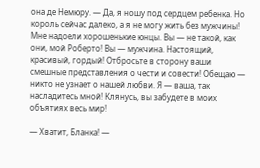она де Немюру. — Да, я ношу под сердцем ребенка. Но король сейчас далеко, а я не могу жить без мужчины! Мне надоели хорошенькие юнцы. Вы — не такой, как они, мой Роберто! Вы — мужчина. Настоящий, красивый, гордый! Отбросьте в сторону ваши смешные представления о чести и совести! Обещаю — никто не узнает о нашей любви. Я — ваша, так насладитесь мной! Клянусь, вы забудете в моих объятиях весь мир!

— Хватит, Бланка! —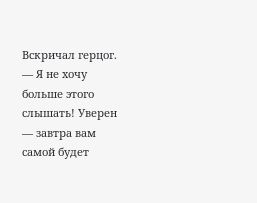Вскричал герцог. — Я не хочу больше этого слышать! Уверен — завтра вам самой будет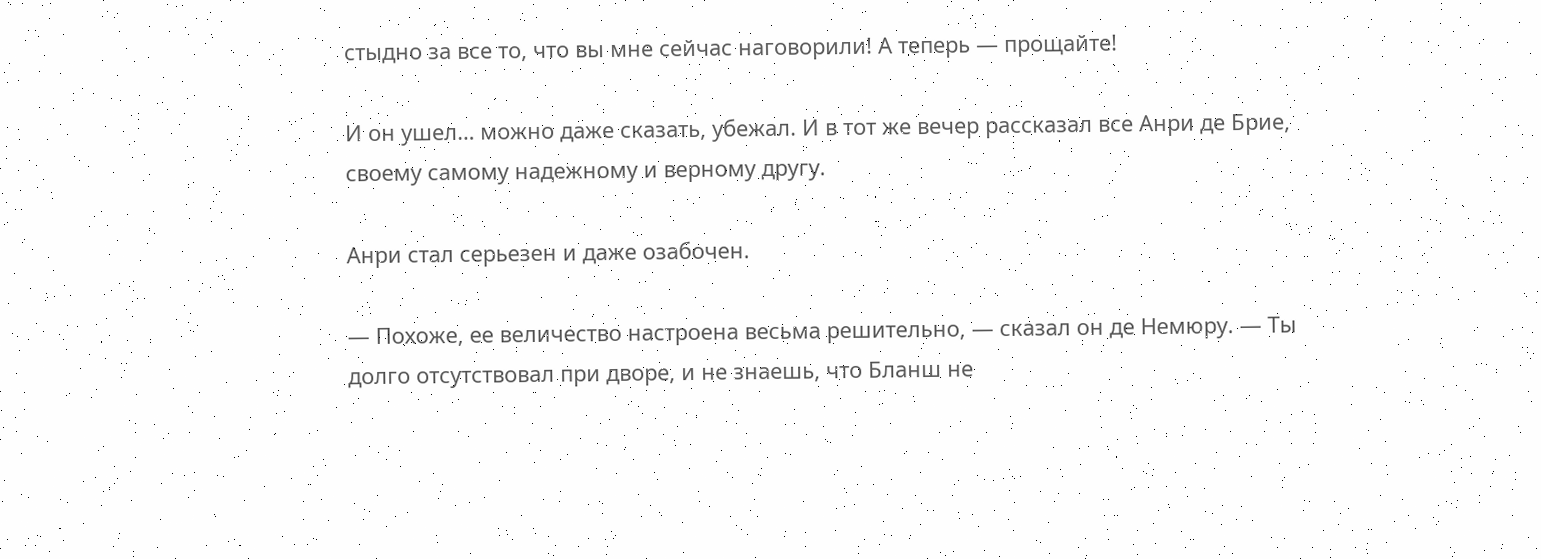стыдно за все то, что вы мне сейчас наговорили! А теперь — прощайте!

И он ушел… можно даже сказать, убежал. И в тот же вечер рассказал все Анри де Брие, своему самому надежному и верному другу.

Анри стал серьезен и даже озабочен.

— Похоже, ее величество настроена весьма решительно, — сказал он де Немюру. — Ты долго отсутствовал при дворе, и не знаешь, что Бланш не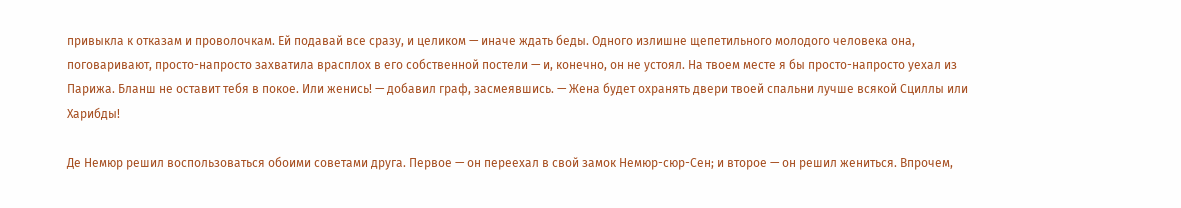привыкла к отказам и проволочкам. Ей подавай все сразу, и целиком — иначе ждать беды. Одного излишне щепетильного молодого человека она, поговаривают, просто-напросто захватила врасплох в его собственной постели — и, конечно, он не устоял. На твоем месте я бы просто-напросто уехал из Парижа. Бланш не оставит тебя в покое. Или женись! — добавил граф, засмеявшись. — Жена будет охранять двери твоей спальни лучше всякой Сциллы или Харибды!

Де Немюр решил воспользоваться обоими советами друга. Первое — он переехал в свой замок Немюр-сюр-Сен; и второе — он решил жениться. Впрочем,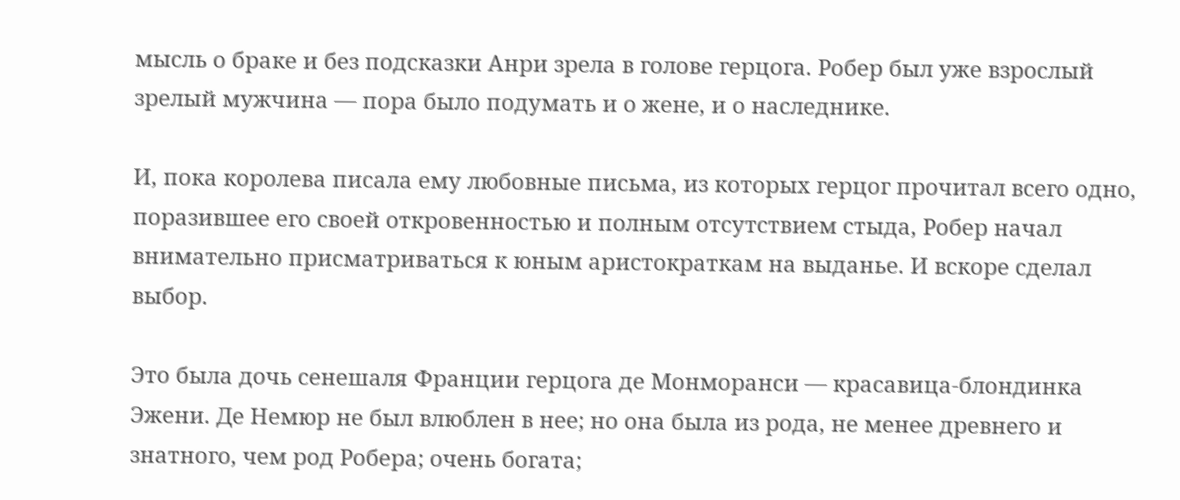мысль о браке и без подсказки Анри зрела в голове герцога. Робер был уже взрослый зрелый мужчина — пора было подумать и о жене, и о наследнике.

И, пока королева писала ему любовные письма, из которых герцог прочитал всего одно, поразившее его своей откровенностью и полным отсутствием стыда, Робер начал внимательно присматриваться к юным аристократкам на выданье. И вскоре сделал выбор.

Это была дочь сенешаля Франции герцога де Монморанси — красавица-блондинка Эжени. Де Немюр не был влюблен в нее; но она была из рода, не менее древнего и знатного, чем род Робера; очень богата;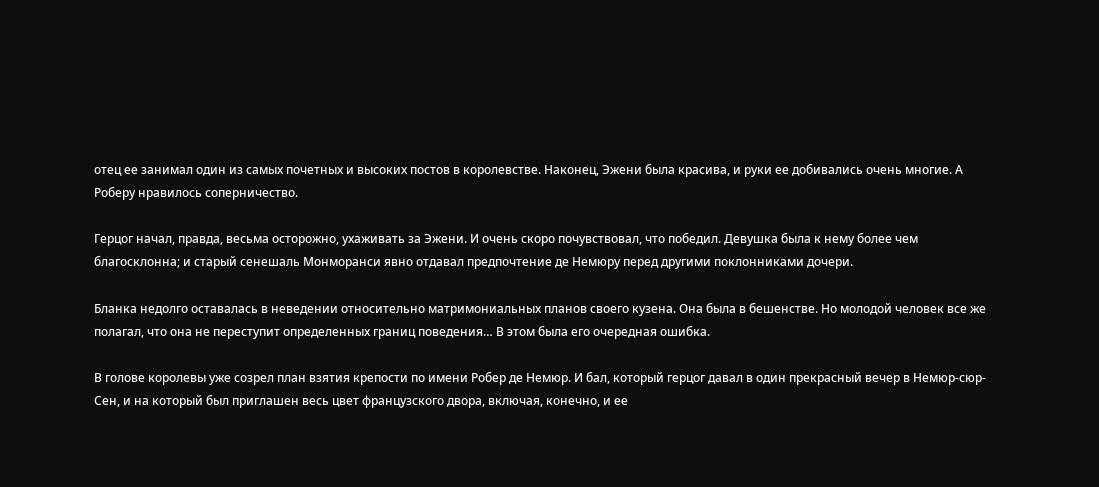отец ее занимал один из самых почетных и высоких постов в королевстве. Наконец, Эжени была красива, и руки ее добивались очень многие. А Роберу нравилось соперничество.

Герцог начал, правда, весьма осторожно, ухаживать за Эжени. И очень скоро почувствовал, что победил. Девушка была к нему более чем благосклонна; и старый сенешаль Монморанси явно отдавал предпочтение де Немюру перед другими поклонниками дочери.

Бланка недолго оставалась в неведении относительно матримониальных планов своего кузена. Она была в бешенстве. Но молодой человек все же полагал, что она не переступит определенных границ поведения… В этом была его очередная ошибка.

В голове королевы уже созрел план взятия крепости по имени Робер де Немюр. И бал, который герцог давал в один прекрасный вечер в Немюр-сюр-Сен, и на который был приглашен весь цвет французского двора, включая, конечно, и ее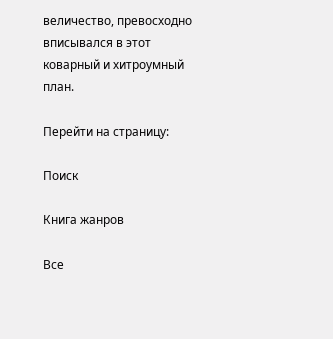величество, превосходно вписывался в этот коварный и хитроумный план.

Перейти на страницу:

Поиск

Книга жанров

Все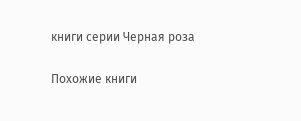книги серии Черная роза

Похожие книги